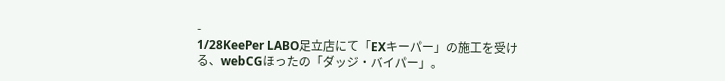-
1/28KeePer LABO足立店にて「EXキーパー」の施工を受ける、webCGほったの「ダッジ・バイパー」。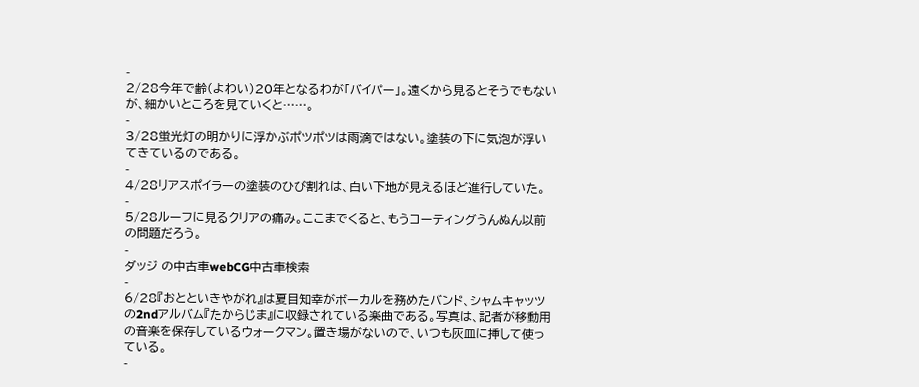-
2/28今年で齢(よわい)20年となるわが「バイパー」。遠くから見るとそうでもないが、細かいところを見ていくと……。
-
3/28蛍光灯の明かりに浮かぶポツポツは雨滴ではない。塗装の下に気泡が浮いてきているのである。
-
4/28リアスポイラーの塗装のひび割れは、白い下地が見えるほど進行していた。
-
5/28ルーフに見るクリアの痛み。ここまでくると、もうコーティングうんぬん以前の問題だろう。
-
ダッジ の中古車webCG中古車検索
-
6/28『おとといきやがれ』は夏目知幸がボーカルを務めたバンド、シャムキャッツの2ndアルバム『たからじま』に収録されている楽曲である。写真は、記者が移動用の音楽を保存しているウォークマン。置き場がないので、いつも灰皿に挿して使っている。
-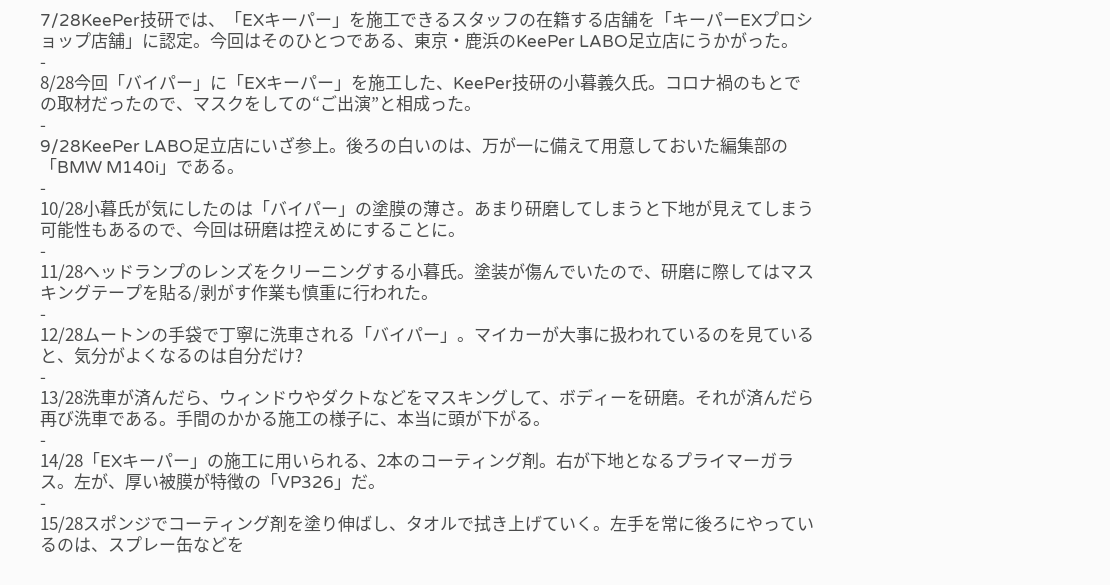7/28KeePer技研では、「EXキーパー」を施工できるスタッフの在籍する店舗を「キーパーEXプロショップ店舗」に認定。今回はそのひとつである、東京・鹿浜のKeePer LABO足立店にうかがった。
-
8/28今回「バイパー」に「EXキーパー」を施工した、KeePer技研の小暮義久氏。コロナ禍のもとでの取材だったので、マスクをしての“ご出演”と相成った。
-
9/28KeePer LABO足立店にいざ参上。後ろの白いのは、万が一に備えて用意しておいた編集部の「BMW M140i」である。
-
10/28小暮氏が気にしたのは「バイパー」の塗膜の薄さ。あまり研磨してしまうと下地が見えてしまう可能性もあるので、今回は研磨は控えめにすることに。
-
11/28ヘッドランプのレンズをクリーニングする小暮氏。塗装が傷んでいたので、研磨に際してはマスキングテープを貼る/剥がす作業も慎重に行われた。
-
12/28ムートンの手袋で丁寧に洗車される「バイパー」。マイカーが大事に扱われているのを見ていると、気分がよくなるのは自分だけ?
-
13/28洗車が済んだら、ウィンドウやダクトなどをマスキングして、ボディーを研磨。それが済んだら再び洗車である。手間のかかる施工の様子に、本当に頭が下がる。
-
14/28「EXキーパー」の施工に用いられる、2本のコーティング剤。右が下地となるプライマーガラス。左が、厚い被膜が特徴の「VP326」だ。
-
15/28スポンジでコーティング剤を塗り伸ばし、タオルで拭き上げていく。左手を常に後ろにやっているのは、スプレー缶などを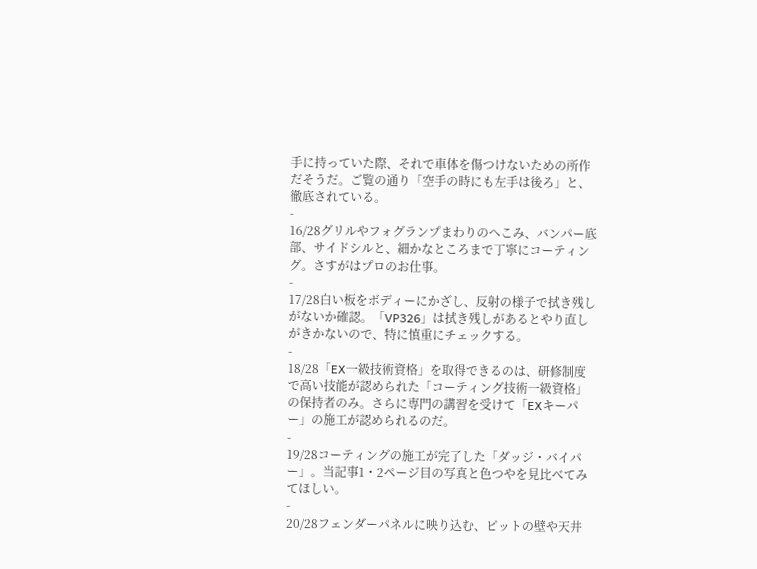手に持っていた際、それで車体を傷つけないための所作だそうだ。ご覧の通り「空手の時にも左手は後ろ」と、徹底されている。
-
16/28グリルやフォグランプまわりのへこみ、バンパー底部、サイドシルと、細かなところまで丁寧にコーティング。さすがはプロのお仕事。
-
17/28白い板をボディーにかざし、反射の様子で拭き残しがないか確認。「VP326」は拭き残しがあるとやり直しがきかないので、特に慎重にチェックする。
-
18/28「EX一級技術資格」を取得できるのは、研修制度で高い技能が認められた「コーティング技術一級資格」の保持者のみ。さらに専門の講習を受けて「EXキーパー」の施工が認められるのだ。
-
19/28コーティングの施工が完了した「ダッジ・バイパー」。当記事1・2ページ目の写真と色つやを見比べてみてほしい。
-
20/28フェンダーパネルに映り込む、ピットの壁や天井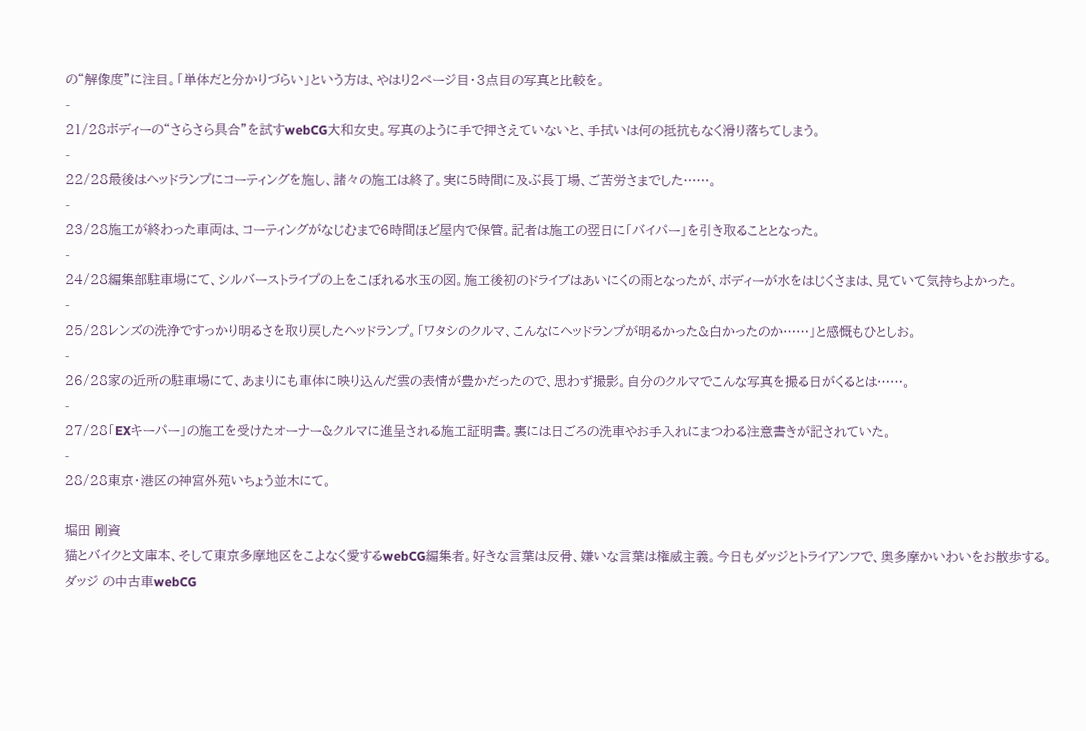の“解像度”に注目。「単体だと分かりづらい」という方は、やはり2ページ目・3点目の写真と比較を。
-
21/28ボディーの“さらさら具合”を試すwebCG大和女史。写真のように手で押さえていないと、手拭いは何の抵抗もなく滑り落ちてしまう。
-
22/28最後はヘッドランプにコーティングを施し、諸々の施工は終了。実に5時間に及ぶ長丁場、ご苦労さまでした……。
-
23/28施工が終わった車両は、コーティングがなじむまで6時間ほど屋内で保管。記者は施工の翌日に「バイパー」を引き取ることとなった。
-
24/28編集部駐車場にて、シルバーストライプの上をこぼれる水玉の図。施工後初のドライブはあいにくの雨となったが、ボディーが水をはじくさまは、見ていて気持ちよかった。
-
25/28レンズの洗浄ですっかり明るさを取り戻したヘッドランプ。「ワタシのクルマ、こんなにヘッドランプが明るかった&白かったのか……」と感慨もひとしお。
-
26/28家の近所の駐車場にて、あまりにも車体に映り込んだ雲の表情が豊かだったので、思わず撮影。自分のクルマでこんな写真を撮る日がくるとは……。
-
27/28「EXキーパー」の施工を受けたオーナー&クルマに進呈される施工証明書。裏には日ごろの洗車やお手入れにまつわる注意書きが記されていた。
-
28/28東京・港区の神宮外苑いちょう並木にて。

堀田 剛資
猫とバイクと文庫本、そして東京多摩地区をこよなく愛するwebCG編集者。好きな言葉は反骨、嫌いな言葉は権威主義。今日もダッジとトライアンフで、奥多摩かいわいをお散歩する。
ダッジ の中古車webCG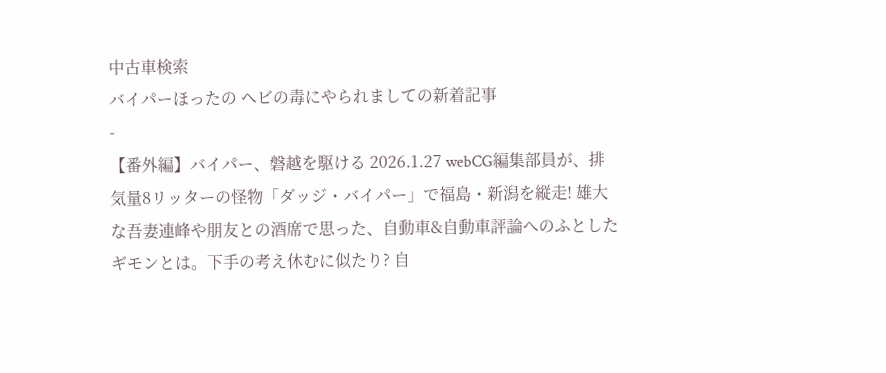中古車検索
バイパーほったの ヘビの毒にやられましての新着記事
-
【番外編】バイパー、磐越を駆ける 2026.1.27 webCG編集部員が、排気量8リッターの怪物「ダッジ・バイパー」で福島・新潟を縦走! 雄大な吾妻連峰や朋友との酒席で思った、自動車&自動車評論へのふとしたギモンとは。下手の考え休むに似たり? 自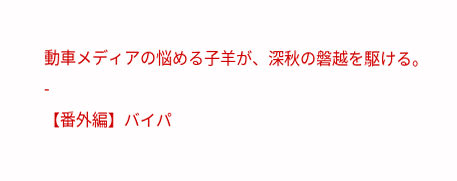動車メディアの悩める子羊が、深秋の磐越を駆ける。
-
【番外編】バイパ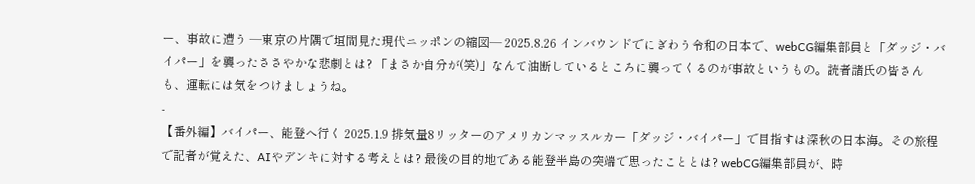ー、事故に遭う ―東京の片隅で垣間見た現代ニッポンの縮図― 2025.8.26 インバウンドでにぎわう令和の日本で、webCG編集部員と「ダッジ・バイパー」を襲ったささやかな悲劇とは? 「まさか自分が(笑)」なんて油断しているところに襲ってくるのが事故というもの。読者諸氏の皆さんも、運転には気をつけましょうね。
-
【番外編】バイパー、能登へ行く 2025.1.9 排気量8リッターのアメリカンマッスルカー「ダッジ・バイパー」で目指すは深秋の日本海。その旅程で記者が覚えた、AIやデンキに対する考えとは? 最後の目的地である能登半島の突端で思ったこととは? webCG編集部員が、時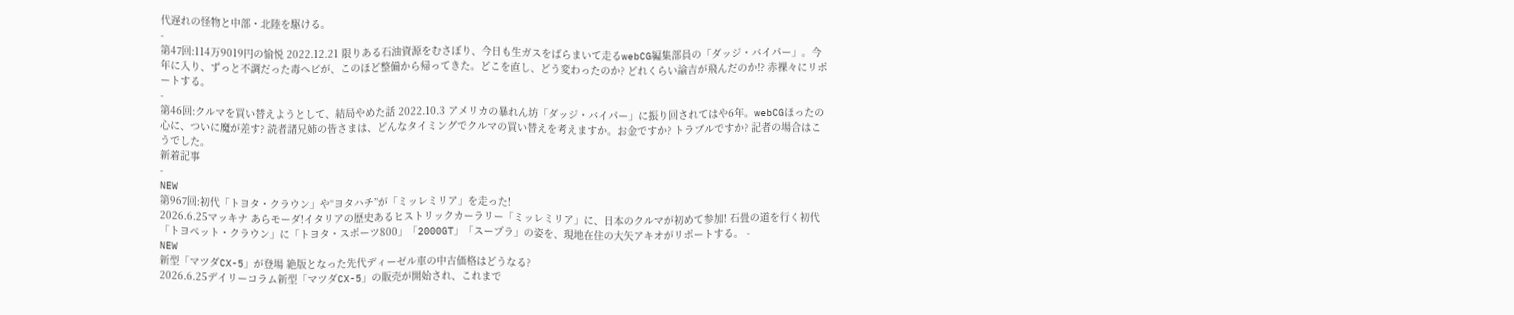代遅れの怪物と中部・北陸を駆ける。
-
第47回:114万9019円の愉悦 2022.12.21 限りある石油資源をむさぼり、今日も生ガスをばらまいて走るwebCG編集部員の「ダッジ・バイパー」。今年に入り、ずっと不調だった毒ヘビが、このほど整備から帰ってきた。どこを直し、どう変わったのか? どれくらい諭吉が飛んだのか!? 赤裸々にリポートする。
-
第46回:クルマを買い替えようとして、結局やめた話 2022.10.3 アメリカの暴れん坊「ダッジ・バイパー」に振り回されてはや6年。webCGほったの心に、ついに魔が差す? 読者諸兄姉の皆さまは、どんなタイミングでクルマの買い替えを考えますか。お金ですか? トラブルですか? 記者の場合はこうでした。
新着記事
-
NEW
第967回:初代「トヨタ・クラウン」や“ヨタハチ”が「ミッレミリア」を走った!
2026.6.25マッキナ あらモーダ!イタリアの歴史あるヒストリックカーラリー「ミッレミリア」に、日本のクルマが初めて参加! 石畳の道を行く初代「トヨペット・クラウン」に「トヨタ・スポーツ800」「2000GT」「スープラ」の姿を、現地在住の大矢アキオがリポートする。 -
NEW
新型「マツダCX-5」が登場 絶版となった先代ディーゼル車の中古価格はどうなる?
2026.6.25デイリーコラム新型「マツダCX-5」の販売が開始され、これまで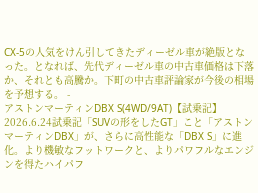CX-5の人気をけん引してきたディーゼル車が絶版となった。となれば、先代ディーゼル車の中古車価格は下落か、それとも高騰か。下町の中古車評論家が今後の相場を予想する。 -
アストンマーティンDBX S(4WD/9AT)【試乗記】
2026.6.24試乗記「SUVの形をしたGT」こと「アストンマーティンDBX」が、さらに高性能な「DBX S」に進化。より機敏なフットワークと、よりパワフルなエンジンを得たハイパフ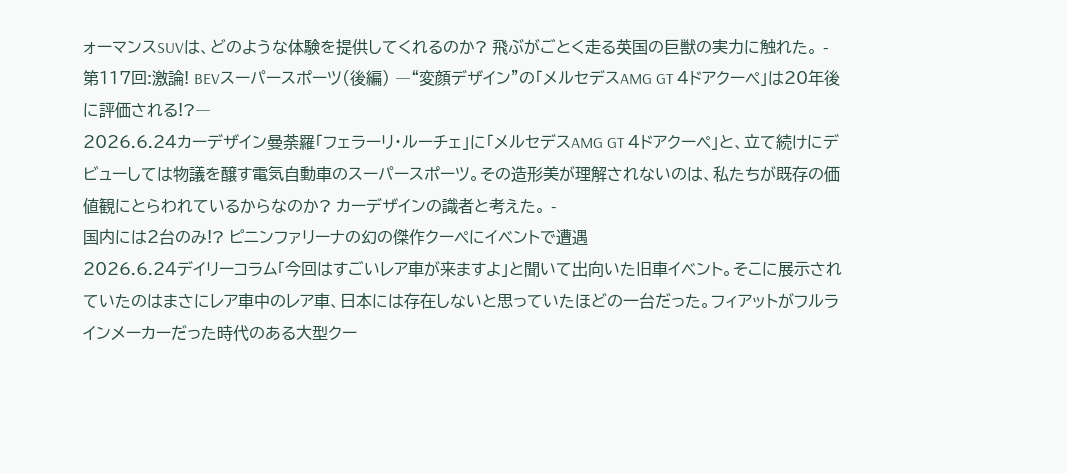ォーマンスSUVは、どのような体験を提供してくれるのか? 飛ぶがごとく走る英国の巨獣の実力に触れた。 -
第117回:激論! BEVスーパースポーツ(後編) ―“変顔デザイン”の「メルセデスAMG GT 4ドアクーペ」は20年後に評価される!?―
2026.6.24カーデザイン曼荼羅「フェラーリ・ルーチェ」に「メルセデスAMG GT 4ドアクーペ」と、立て続けにデビューしては物議を醸す電気自動車のスーパースポーツ。その造形美が理解されないのは、私たちが既存の価値観にとらわれているからなのか? カーデザインの識者と考えた。 -
国内には2台のみ!? ピニンファリーナの幻の傑作クーペにイベントで遭遇
2026.6.24デイリーコラム「今回はすごいレア車が来ますよ」と聞いて出向いた旧車イベント。そこに展示されていたのはまさにレア車中のレア車、日本には存在しないと思っていたほどの一台だった。フィアットがフルラインメーカーだった時代のある大型クー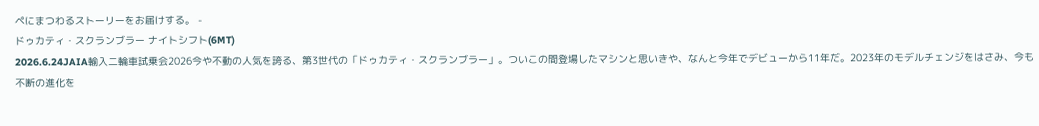ペにまつわるストーリーをお届けする。 -
ドゥカティ・スクランブラー ナイトシフト(6MT)
2026.6.24JAIA輸入二輪車試乗会2026今や不動の人気を誇る、第3世代の「ドゥカティ・スクランブラー」。ついこの間登場したマシンと思いきや、なんと今年でデビューから11年だ。2023年のモデルチェンジをはさみ、今も不断の進化を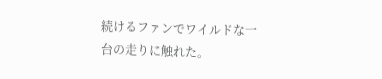続けるファンでワイルドな一台の走りに触れた。